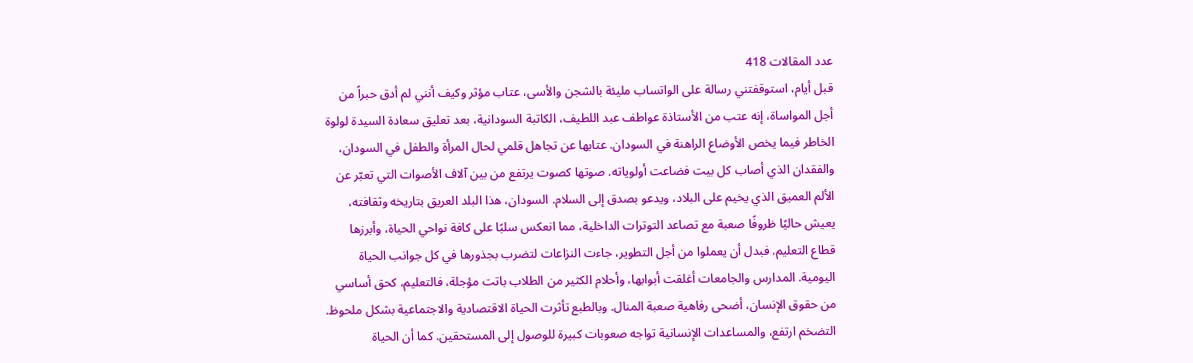عدد المقالات 418
قبل أيام، استوقفتني رسالة على الواتساب مليئة بالشجن والأسى، عتاب مؤثر وكيف أنني لم أدق حبراً من أجل المواساة، إنه عتب من الأستاذة عواطف عبد اللطيف، الكاتبة السودانية، بعد تعليق سعادة السيدة لولوة الخاطر فيما يخص الأوضاع الراهنة في السودان. عتابها عن تجاهل قلمي لحال المرأة والطفل في السودان، والفقدان الذي أصاب كل بيت فضاعت أولوياته. صوتها كصوت يرتفع من بين آلاف الأصوات التي تعبّر عن الألم العميق الذي يخيم على البلاد، ويدعو بصدق إلى السلام. السودان، هذا البلد العريق بتاريخه وثقافته، يعيش حاليًا ظروفًا صعبة مع تصاعد التوترات الداخلية، مما انعكس سلبًا على كافة نواحي الحياة، وأبرزها قطاع التعليم. فبدل أن يعملوا من أجل التطوير، جاءت النزاعات لتضرب بجذورها في كل جوانب الحياة اليومية. المدارس والجامعات أغلقت أبوابها، وأحلام الكثير من الطلاب باتت مؤجلة، فالتعليم، كحق أساسي من حقوق الإنسان، أضحى رفاهية صعبة المنال. وبالطبع تأثرت الحياة الاقتصادية والاجتماعية بشكل ملحوظ. التضخم ارتفع، والمساعدات الإنسانية تواجه صعوبات كبيرة للوصول إلى المستحقين. كما أن الحياة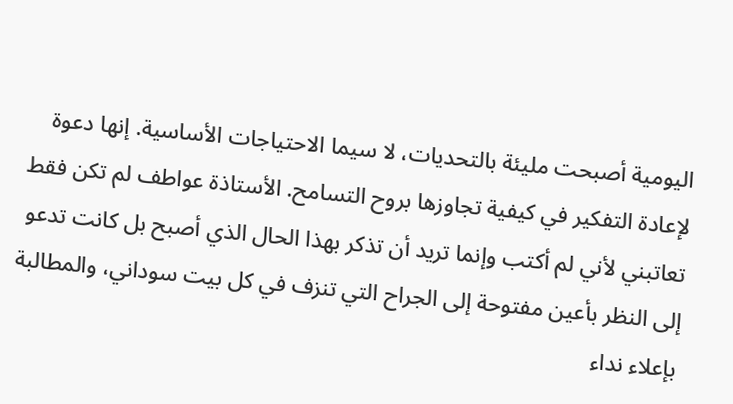اليومية أصبحت مليئة بالتحديات، لا سيما الاحتياجات الأساسية. إنها دعوة لإعادة التفكير في كيفية تجاوزها بروح التسامح. الأستاذة عواطف لم تكن فقط تعاتبني لأني لم أكتب وإنما تريد أن تذكر بهذا الحال الذي أصبح بل كانت تدعو إلى النظر بأعين مفتوحة إلى الجراح التي تنزف في كل بيت سوداني، والمطالبة بإعلاء نداء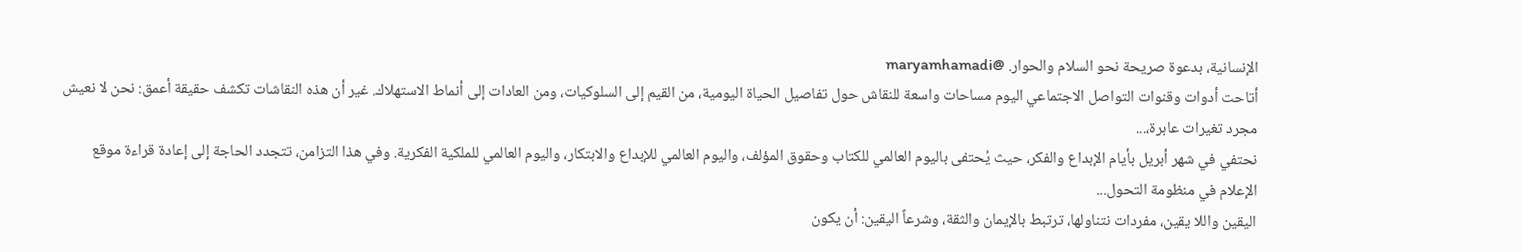الإنسانية، بدعوة صريحة نحو السلام والحوار. @maryamhamadi
أتاحت أدوات وقنوات التواصل الاجتماعي اليوم مساحات واسعة للنقاش حول تفاصيل الحياة اليومية، من القيم إلى السلوكيات، ومن العادات إلى أنماط الاستهلاك. غير أن هذه النقاشات تكشف حقيقة أعمق: نحن لا نعيش مجرد تغيرات عابرة،...
نحتفي في شهر أبريل بأيام الإبداع والفكر، حيث يُحتفى باليوم العالمي للكتاب وحقوق المؤلف، واليوم العالمي للإبداع والابتكار، واليوم العالمي للملكية الفكرية. وفي هذا التزامن، تتجدد الحاجة إلى إعادة قراءة موقع الإعلام في منظومة التحول...
اليقين واللا يقين، مفردات نتناولها، ترتبط بالإيمان والثقة، وشرعاً اليقين: أن يكون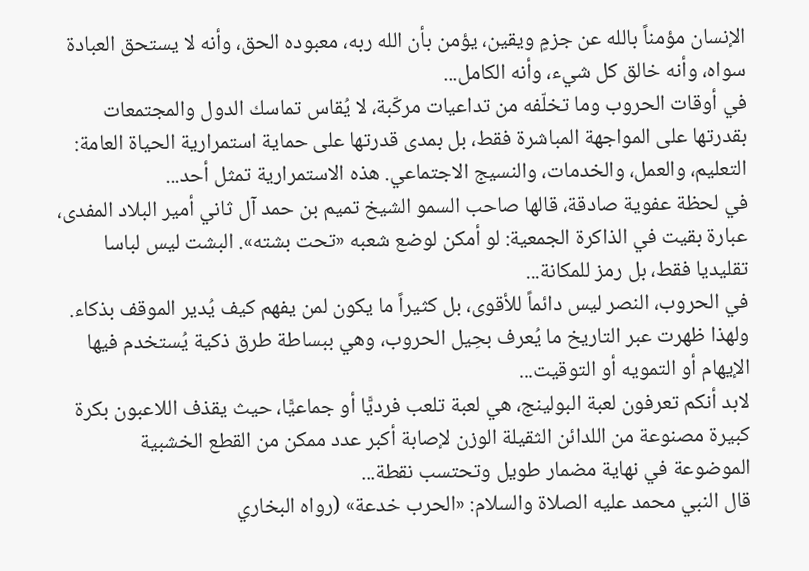الإنسان مؤمناً بالله عن جزمٍ ويقين، يؤمن بأن الله ربه، معبوده الحق، وأنه لا يستحق العبادة سواه، وأنه خالق كل شيء، وأنه الكامل...
في أوقات الحروب وما تخلّفه من تداعيات مركّبة، لا يُقاس تماسك الدول والمجتمعات بقدرتها على المواجهة المباشرة فقط، بل بمدى قدرتها على حماية استمرارية الحياة العامة: التعليم، والعمل، والخدمات، والنسيج الاجتماعي. هذه الاستمرارية تمثل أحد...
في لحظة عفوية صادقة، قالها صاحب السمو الشيخ تميم بن حمد آل ثاني أمير البلاد المفدى، عبارة بقيت في الذاكرة الجمعية: لو أمكن لوضع شعبه «تحت بشته». البشت ليس لباسا تقليديا فقط، بل رمز للمكانة...
في الحروب، النصر ليس دائماً للأقوى، بل كثيراً ما يكون لمن يفهم كيف يُدير الموقف بذكاء. ولهذا ظهرت عبر التاريخ ما يُعرف بحِيل الحروب، وهي ببساطة طرق ذكية يُستخدم فيها الإيهام أو التمويه أو التوقيت...
لابد أنكم تعرفون لعبة البولينج، هي لعبة تلعب فرديًّا أو جماعيًّا، حيث يقذف اللاعبون بكرة كبيرة مصنوعة من اللدائن الثقيلة الوزن لإصابة أكبر عدد ممكن من القطع الخشبية الموضوعة في نهاية مضمار طويل وتحتسب نقطة...
قال النبي محمد عليه الصلاة والسلام: «الحرب خدعة» (رواه البخاري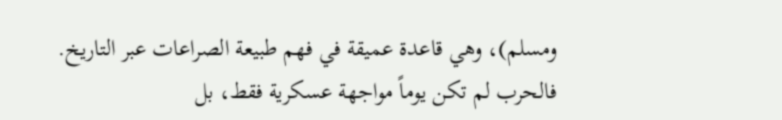ومسلم)، وهي قاعدة عميقة في فهم طبيعة الصراعات عبر التاريخ. فالحرب لم تكن يوماً مواجهة عسكرية فقط، بل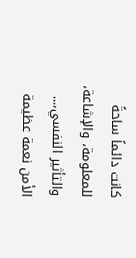كانت دائماً ساحةً للمعلومة، والإشاعة، والتأثير النفسي،...
الأمن نعمة عظيمة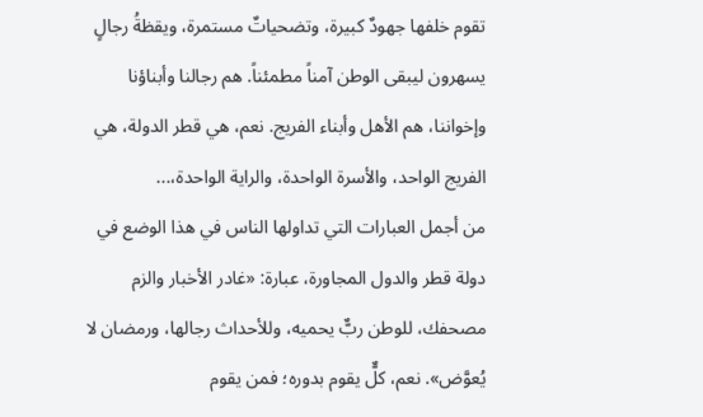تقوم خلفها جهودٌ كبيرة، وتضحياتٌ مستمرة، ويقظةُ رجالٍ يسهرون ليبقى الوطن آمناً مطمئناً. هم رجالنا وأبناؤنا وإخواننا، هم الأهل وأبناء الفريج. نعم، هي قطر الدولة، هي الفريج الواحد، والأسرة الواحدة، والراية الواحدة،...
من أجمل العبارات التي تداولها الناس في هذا الوضع في دولة قطر والدول المجاورة، عبارة: «غادر الأخبار والزم مصحفك، للوطن ربٌّ يحميه، وللأحداث رجالها، ورمضان لا يُعوَّض». نعم، كلٌّ يقوم بدوره؛ فمن يقوم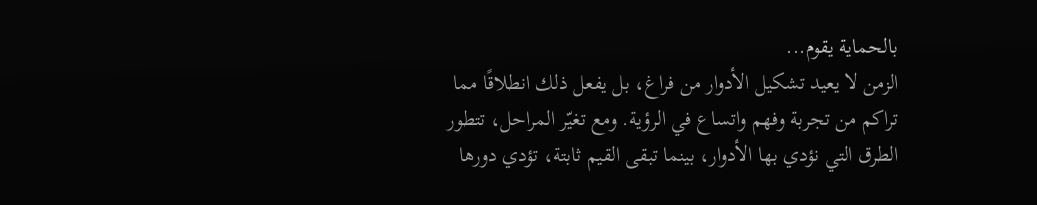بالحماية يقوم...
الزمن لا يعيد تشكيل الأدوار من فراغ، بل يفعل ذلك انطلاقًا مما تراكم من تجربة وفهم واتساع في الرؤية. ومع تغيّر المراحل، تتطور الطرق التي نؤدي بها الأدوار، بينما تبقى القيم ثابتة، تؤدي دورها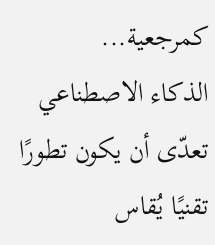كمرجعية...
الذكاء الاصطناعي تعدّى أن يكون تطورًا تقنيًا يُقاس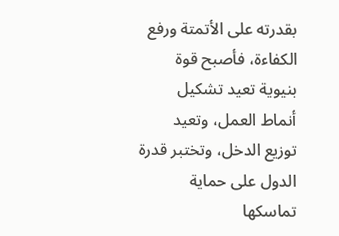بقدرته على الأتمتة ورفع الكفاءة، فأصبح قوة بنيوية تعيد تشكيل أنماط العمل، وتعيد توزيع الدخل، وتختبر قدرة الدول على حماية تماسكها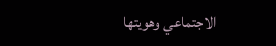الاجتماعي وهويتها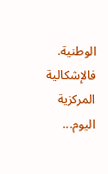الوطنية. فالإشكالية المركزية اليوم...